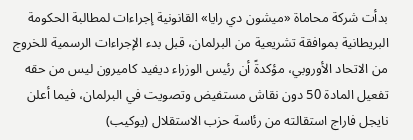بدأت شركة محاماة «ميشون دي رايا» القانونية إجراءات لمطالبة الحكومة البريطانية بموافقة تشريعية من البرلمان، قبل بدء الإجراءات الرسمية للخروج من الاتحاد الأوروبي، مؤكدةً أن رئيس الوزراء ديفيد كاميرون ليس من حقه تفعيل المادة 50 دون نقاش مستفيض وتصويت في البرلمان، فيما أعلن نايجل فاراج استقالته من رئاسة حزب الاستقلال (يوكيب)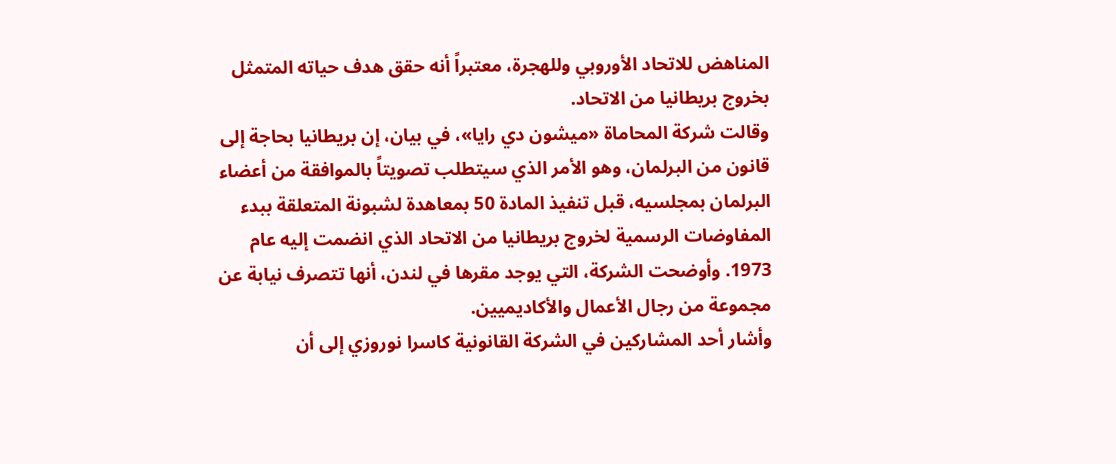المناهض للاتحاد الأوروبي وللهجرة، معتبراً أنه حقق هدف حياته المتمثل بخروج بريطانيا من الاتحاد.
وقالت شركة المحاماة «ميشون دي رايا»، في بيان، إن بريطانيا بحاجة إلى قانون من البرلمان، وهو الأمر الذي سيتطلب تصويتاً بالموافقة من أعضاء البرلمان بمجلسيه، قبل تنفيذ المادة 50 بمعاهدة لشبونة المتعلقة ببدء المفاوضات الرسمية لخروج بريطانيا من الاتحاد الذي انضمت إليه عام 1973. وأوضحت الشركة، التي يوجد مقرها في لندن، أنها تتصرف نيابة عن مجموعة من رجال الأعمال والأكاديميين.
وأشار أحد المشاركين في الشركة القانونية كاسرا نوروزي إلى أن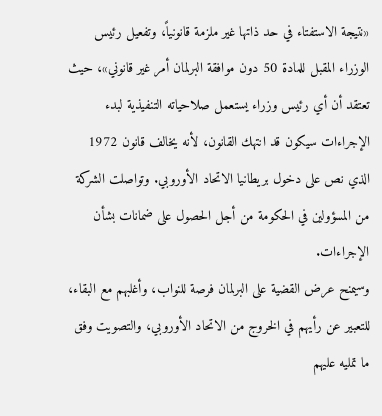«نتيجة الاستفتاء في حد ذاتها غير ملزمة قانونياً، وتفعيل رئيس الوزراء المقبل للمادة 50 دون موافقة البرلمان أمر غير قانوني»، حيث تعتقد أن أي رئيس وزراء يستعمل صلاحياته التنفيذية لبدء الإجراءات سيكون قد انتهك القانون، لأنه يخالف قانون 1972 الذي نص على دخول بريطانيا الاتحاد الأوروبي. وتواصلت الشركة من المسؤولين في الحكومة من أجل الحصول على ضمانات بشأن الإجراءات.
وسيمنح عرض القضية على البرلمان فرصة للنواب، وأغلبهم مع البقاء، للتعبير عن رأيهم في الخروج من الاتحاد الأوروبي، والتصويت وفق ما تمليه عليهم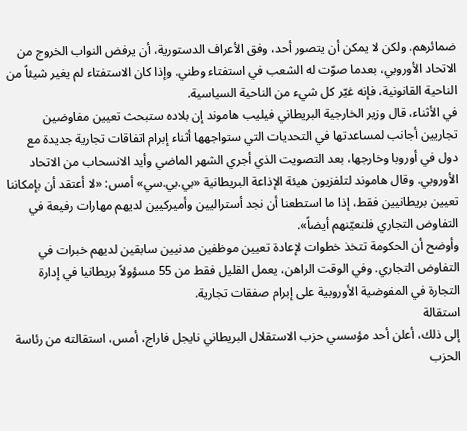ضمائرهم. ولكن لا يمكن أن يتصور أحد، وفق الأعراف الدستورية، أن يرفض النواب الخروج من الاتحاد الأوروبي، بعدما صوّت له الشعب في استفتاء وطني. وإذا كان الاستفتاء لم يغير شيئاً من الناحية القانونية، فإنه غيّر كل شيء من الناحية السياسية.
في الأثناء، قال وزير الخارجية البريطاني فيليب هاموند إن بلاده ستبحث تعيين مفاوضين تجاريين أجانب لمساعدتها في التحديات التي ستواجهها أثناء إبرام اتفاقات تجارية جديدة مع دول في أوروبا وخارجها، بعد التصويت الذي أجري الشهر الماضي وأيد الانسحاب من الاتحاد الأوروبي. وقال هاموند لتلفزيون هيئة الإذاعة البريطانية «بي.بي.سي» أمس: «لا أعتقد أن بإمكاننا تعيين بريطانيين فقط، إذا ما استطعنا أن نجد أستراليين وأميركيين لديهم مهارات رفيعة في التفاوض التجاري فلنعيّنهم أيضاً».
وأوضح أن الحكومة تتخذ خطوات لإعادة تعيين موظفين مدنيين سابقين لديهم خبرات في التفاوض التجاري. وفي الوقت الراهن، يعمل القليل فقط من 55 مسؤولاً بريطانيا في إدارة التجارة في المفوضية الأوروبية على إبرام صفقات تجارية.
استقالة
إلى ذلك، أعلن أحد مؤسسي حزب الاستقلال البريطاني نايجل فاراج، أمس، استقالته من رئاسة الحزب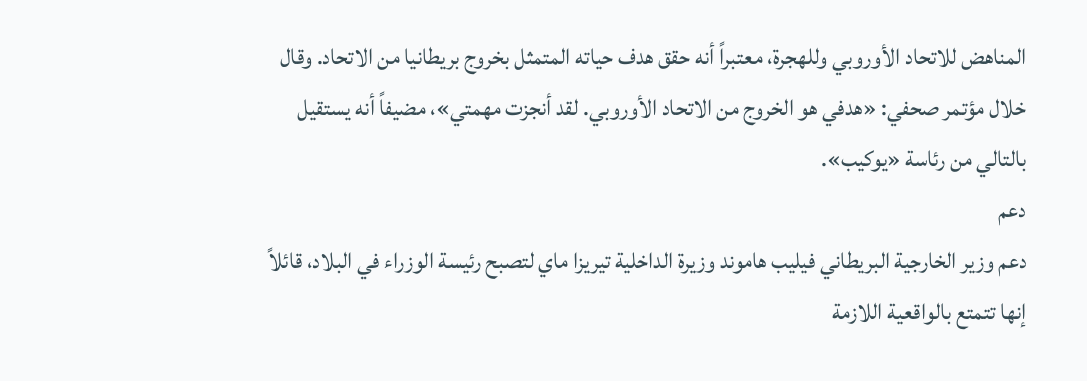المناهض للاتحاد الأوروبي وللهجرة، معتبراً أنه حقق هدف حياته المتمثل بخروج بريطانيا من الاتحاد. وقال خلال مؤتمر صحفي: «هدفي هو الخروج من الاتحاد الأوروبي. لقد أنجزت مهمتي»، مضيفاً أنه يستقيل بالتالي من رئاسة «يوكيب».
دعم
دعم وزير الخارجية البريطاني فيليب هاموند وزيرة الداخلية تيريزا ماي لتصبح رئيسة الوزراء في البلاد، قائلاً إنها تتمتع بالواقعية اللازمة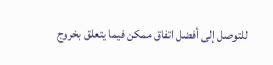للتوصل إلى أفضل اتفاق ممكن فيما يتعلق بخروج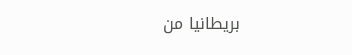بريطانيا من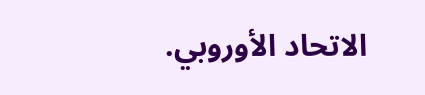الاتحاد الأوروبي.